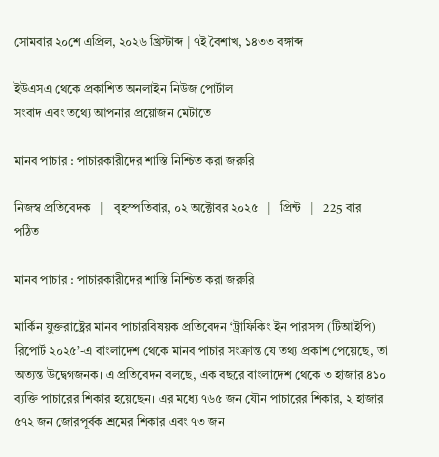সোমবার ২০শে এপ্রিল, ২০২৬ খ্রিস্টাব্দ | ৭ই বৈশাখ, ১৪৩৩ বঙ্গাব্দ

ইউএসএ থেকে প্রকাশিত অনলাইন নিউজ পোর্টাল
সংবাদ এবং তথ্যে আপনার প্রয়োজন মেটাতে

মানব পাচার : পাচারকারীদের শাস্তি নিশ্চিত করা জরুরি

নিজস্ব প্রতিবেদক   |   বৃহস্পতিবার, ০২ অক্টোবর ২০২৫   |   প্রিন্ট   |   225 বার পঠিত

মানব পাচার : পাচারকারীদের শাস্তি নিশ্চিত করা জরুরি

মার্কিন যুক্তরাষ্ট্রের মানব পাচারবিষয়ক প্রতিবেদন ‘ট্রাফিকিং ইন পারসন্স (টিআইপি) রিপোর্ট ২০২৫’-এ বাংলাদেশ থেকে মানব পাচার সংক্রান্ত যে তথ্য প্রকাশ পেয়েছে, তা অত্যন্ত উদ্বেগজনক। এ প্রতিবেদন বলছে, এক বছরে বাংলাদেশ থেকে ৩ হাজার ৪১০ ব্যক্তি পাচারের শিকার হয়েছেন। এর মধ্যে ৭৬৫ জন যৌন পাচারের শিকার, ২ হাজার ৫৭২ জন জোরপূর্বক শ্রমের শিকার এবং ৭৩ জন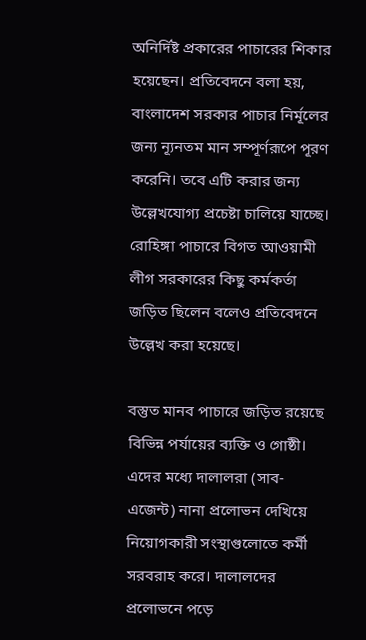অনির্দিষ্ট প্রকারের পাচারের শিকার হয়েছেন। প্রতিবেদনে বলা হয়, বাংলাদেশ সরকার পাচার নির্মূলের জন্য ন্যূনতম মান সম্পূর্ণরূপে পূরণ করেনি। তবে এটি করার জন্য উল্লেখযোগ্য প্রচেষ্টা চালিয়ে যাচ্ছে। রোহিঙ্গা পাচারে বিগত আওয়ামী লীগ সরকারের কিছু কর্মকর্তা জড়িত ছিলেন বলেও প্রতিবেদনে উল্লেখ করা হয়েছে।

বস্তুত মানব পাচারে জড়িত রয়েছে বিভিন্ন পর্যায়ের ব্যক্তি ও গোষ্ঠী। এদের মধ্যে দালালরা (সাব-এজেন্ট) নানা প্রলোভন দেখিয়ে নিয়োগকারী সংস্থাগুলোতে কর্মী সরবরাহ করে। দালালদের প্রলোভনে পড়ে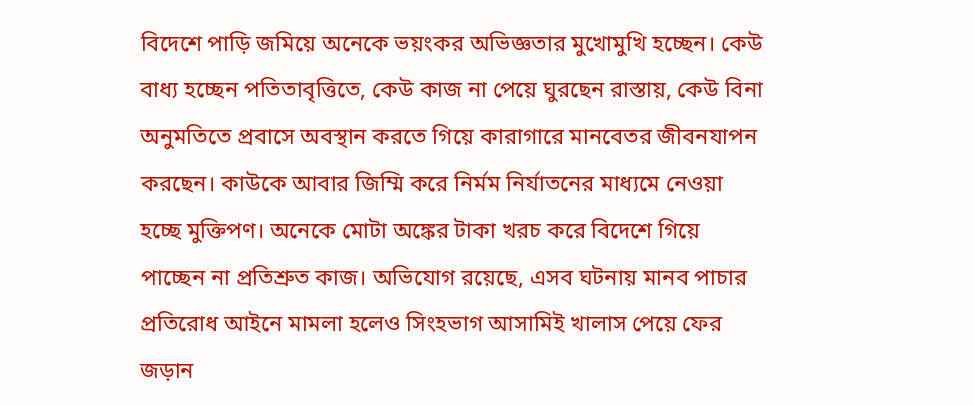বিদেশে পাড়ি জমিয়ে অনেকে ভয়ংকর অভিজ্ঞতার মুখোমুখি হচ্ছেন। কেউ বাধ্য হচ্ছেন পতিতাবৃত্তিতে, কেউ কাজ না পেয়ে ঘুরছেন রাস্তায়, কেউ বিনা অনুমতিতে প্রবাসে অবস্থান করতে গিয়ে কারাগারে মানবেতর জীবনযাপন করছেন। কাউকে আবার জিম্মি করে নির্মম নির্যাতনের মাধ্যমে নেওয়া হচ্ছে মুক্তিপণ। অনেকে মোটা অঙ্কের টাকা খরচ করে বিদেশে গিয়ে পাচ্ছেন না প্রতিশ্রুত কাজ। অভিযোগ রয়েছে, এসব ঘটনায় মানব পাচার প্রতিরোধ আইনে মামলা হলেও সিংহভাগ আসামিই খালাস পেয়ে ফের জড়ান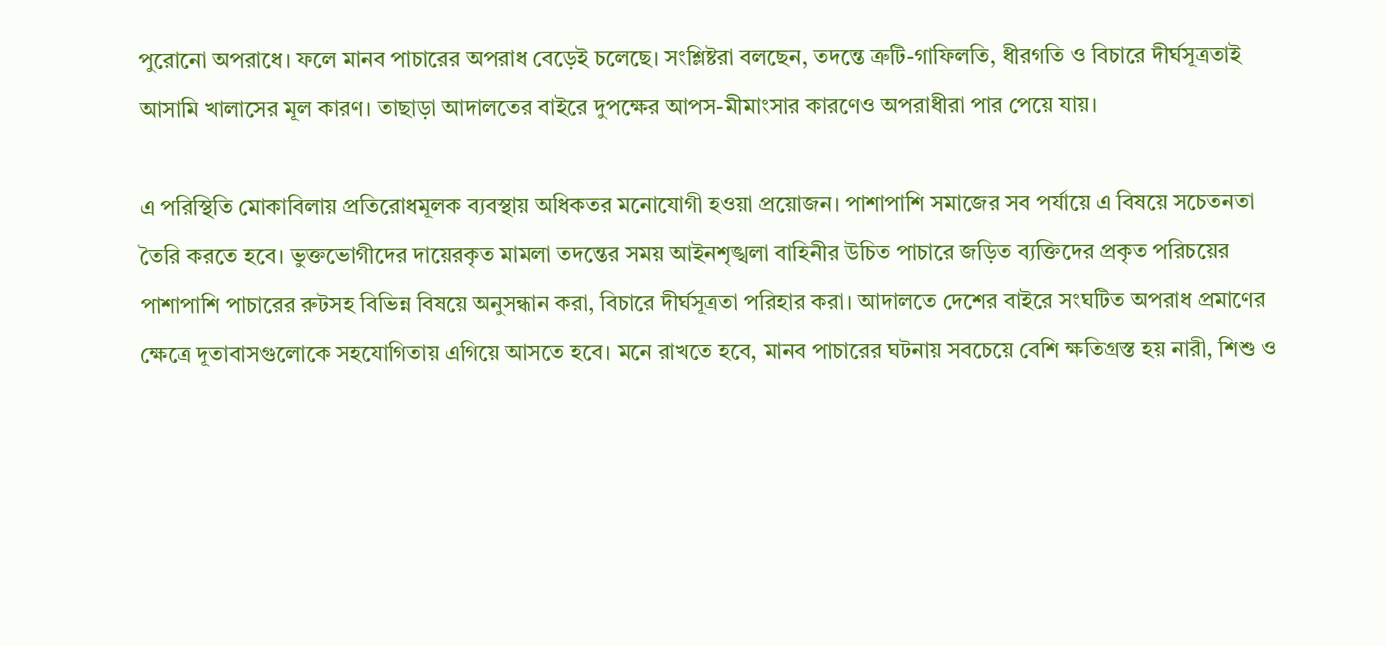পুরোনো অপরাধে। ফলে মানব পাচারের অপরাধ বেড়েই চলেছে। সংশ্লিষ্টরা বলছেন, তদন্তে ত্রুটি-গাফিলতি, ধীরগতি ও বিচারে দীর্ঘসূত্রতাই আসামি খালাসের মূল কারণ। তাছাড়া আদালতের বাইরে দুপক্ষের আপস-মীমাংসার কারণেও অপরাধীরা পার পেয়ে যায়।

এ পরিস্থিতি মোকাবিলায় প্রতিরোধমূলক ব্যবস্থায় অধিকতর মনোযোগী হওয়া প্রয়োজন। পাশাপাশি সমাজের সব পর্যায়ে এ বিষয়ে সচেতনতা তৈরি করতে হবে। ভুক্তভোগীদের দায়েরকৃত মামলা তদন্তের সময় আইনশৃঙ্খলা বাহিনীর উচিত পাচারে জড়িত ব্যক্তিদের প্রকৃত পরিচয়ের পাশাপাশি পাচারের রুটসহ বিভিন্ন বিষয়ে অনুসন্ধান করা, বিচারে দীর্ঘসূত্রতা পরিহার করা। আদালতে দেশের বাইরে সংঘটিত অপরাধ প্রমাণের ক্ষেত্রে দূতাবাসগুলোকে সহযোগিতায় এগিয়ে আসতে হবে। মনে রাখতে হবে, মানব পাচারের ঘটনায় সবচেয়ে বেশি ক্ষতিগ্রস্ত হয় নারী, শিশু ও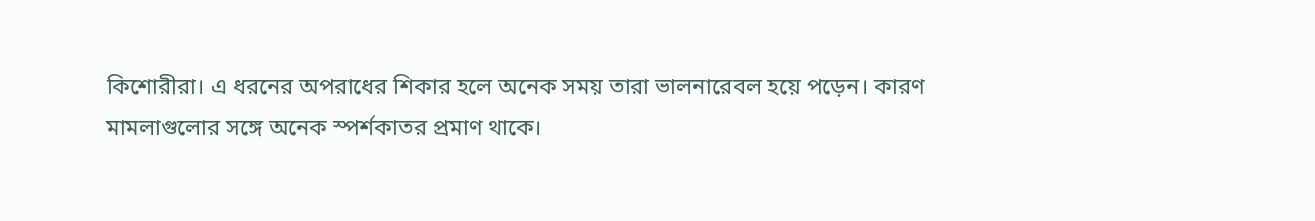কিশোরীরা। এ ধরনের অপরাধের শিকার হলে অনেক সময় তারা ভালনারেবল হয়ে পড়েন। কারণ মামলাগুলোর সঙ্গে অনেক স্পর্শকাতর প্রমাণ থাকে।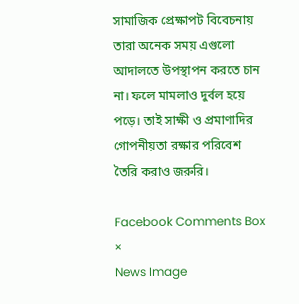সামাজিক প্রেক্ষাপট বিবেচনায় তারা অনেক সময় এগুলো আদালতে উপস্থাপন করতে চান না। ফলে মামলাও দুর্বল হয়ে পড়ে। তাই সাক্ষী ও প্রমাণাদির গোপনীয়তা রক্ষার পরিবেশ তৈরি করাও জরুরি।

Facebook Comments Box
×
News Image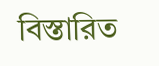বিস্তারিত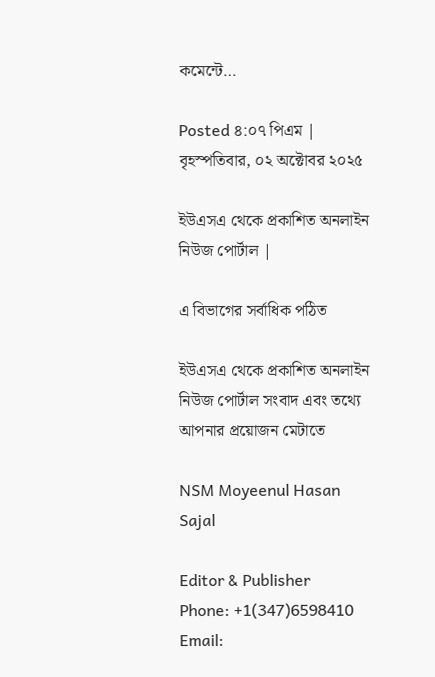কমেন্টে…

Posted ৪:০৭ পিএম | বৃহস্পতিবার, ০২ অক্টোবর ২০২৫

ইউএসএ থেকে প্রকাশিত অনলাইন নিউজ পোর্টাল |

এ বিভাগের সর্বাধিক পঠিত

ইউএসএ থেকে প্রকাশিত অনলাইন নিউজ পোর্টাল সংবাদ এবং তথ্যে আপনার প্রয়োজন মেটাতে

NSM Moyeenul Hasan Sajal

Editor & Publisher
Phone: +1(347)6598410
Email: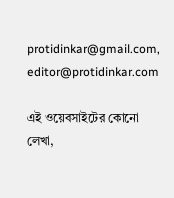protidinkar@gmail.com, editor@protidinkar.com

এই ওয়েবসাইটের কোনো লেখা,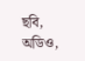ছবি, অডিও,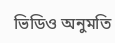ভিডিও অনুমতি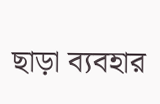ছাড়া ব্যবহার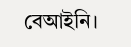বেআইনি।